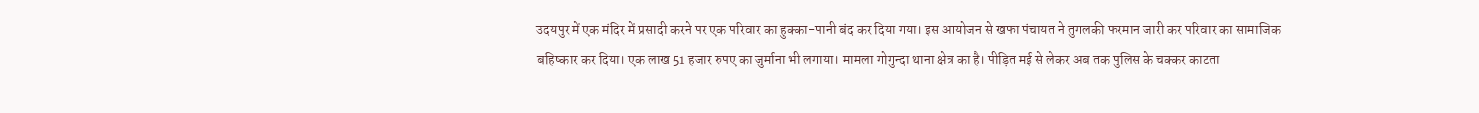उदयपुर में एक मंदिर में प्रसादी करने पर एक परिवार का हुक्का-पानी बंद कर दिया गया। इस आयोजन से खफा पंचायत ने तुगलकी फरमान जारी कर परिवार का सामाजिक बहिष्कार कर दिया। एक लाख 51 हजार रुपए का जुर्माना भी लगाया। मामला गोगुन्दा थाना क्षेत्र का है। पीड़ित मई से लेकर अब तक पुलिस के चक्कर काटता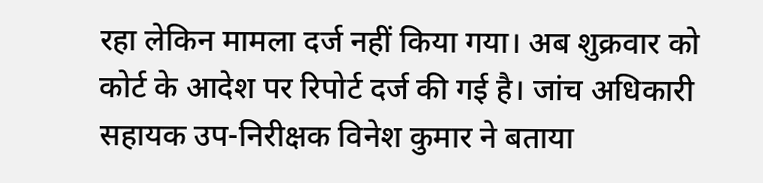रहा लेकिन मामला दर्ज नहीं किया गया। अब शुक्रवार को कोर्ट के आदेश पर रिपोर्ट दर्ज की गई है। जांच अधिकारी सहायक उप-निरीक्षक विनेश कुमार ने बताया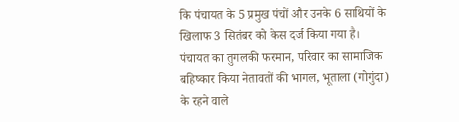कि पंचायत के 5 प्रमुख पंचों और उनके 6 साथियों के खिलाफ 3 सितंबर को केस दर्ज किया गया है। पंचायत का तुगलकी फरमान, परिवार का सामाजिक बहिष्कार किया नेतावतों की भागल, भूताला (गोगुंदा) के रहने वाले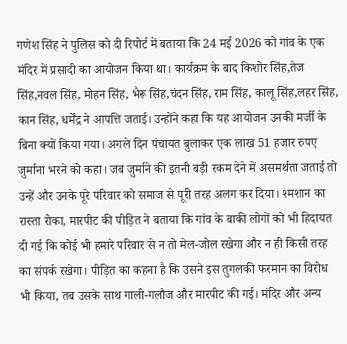गणेश सिंह ने पुलिस को दी रिपोर्ट में बताया कि 24 मई 2026 को गांव के एक मंदिर में प्रसादी का आयोजन किया था। कार्यक्रम के बाद किशोर सिंह,तेज सिंह,नवल सिंह, मोहन सिंह, भैरू सिंह,चंदन सिंह, राम सिंह, कालू सिंह,लहर सिंह, कान सिंह, धर्मेंद्र ने आपत्ति जताई। उन्होंने कहा कि यह आयोजन उनकी मर्जी के बिना क्यों किया गया। अगले दिन पंचायत बुलाकर एक लाख 51 हजार रुपए जुर्माना भरने को कहा। जब जुर्माने की इतनी बड़ी रकम देने में असमर्थता जताई तो उन्हें और उनके पूरे परिवार को समाज से पूरी तरह अलग कर दिया। श्मशान का रास्ता रोका, मारपीट की पीड़ित ने बताया कि गांव के बाकी लोगों को भी हिदायत दी गई कि कोई भी हमारे परिवार से न तो मेल-जोल रखेगा और न ही किसी तरह का संपर्क रखेगा। पीड़ित का कहना है कि उसने इस तुगलकी फरमान का विरोध भी किया, तब उसके साथ गाली-गलौज और मारपीट की गई। मंदिर और अन्य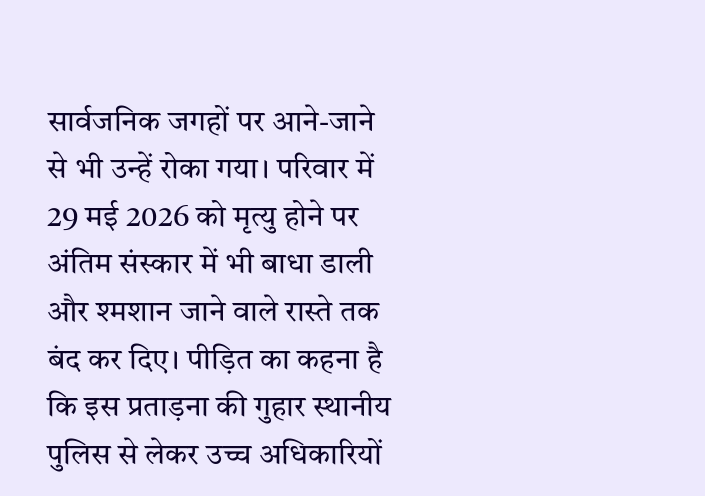सार्वजनिक जगहों पर आने-जाने से भी उन्हें रोका गया। परिवार में 29 मई 2026 को मृत्यु होने पर अंतिम संस्कार में भी बाधा डाली और श्मशान जाने वाले रास्ते तक बंद कर दिए। पीड़ित का कहना है कि इस प्रताड़ना की गुहार स्थानीय पुलिस से लेकर उच्च अधिकारियों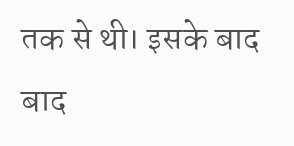तक से थी। इसके बाद बाद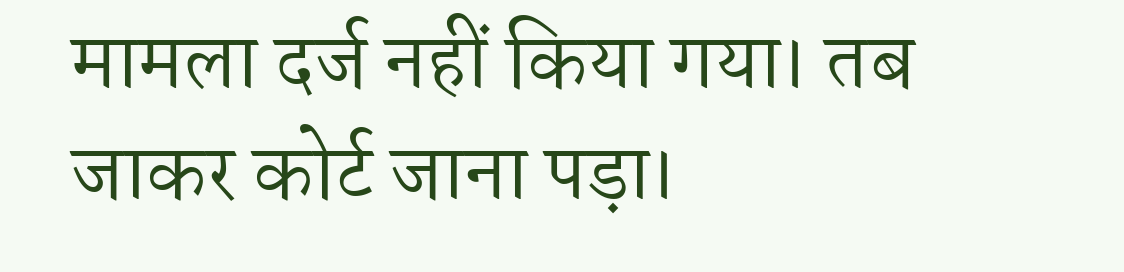मामला दर्ज नहीं किया गया। तब जाकर कोर्ट जाना पड़ा।